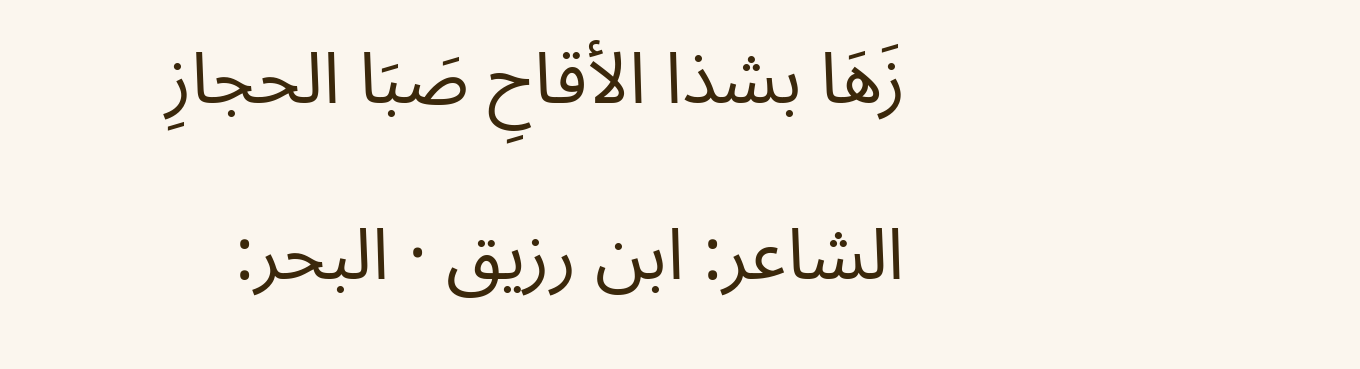زَهَا بشذا الأقاحِ صَبَا الحجازِ
الشاعر: ابن رزيق · البحر: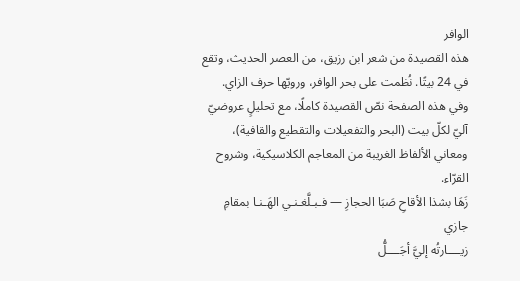الوافر
هذه القصيدة من شعر ابن رزيق، من العصر الحديث، وتقع في 24 بيتًا. نُظمت على بحر الوافر، ورويّها حرف الزاي.
وفي هذه الصفحة نصّ القصيدة كاملًا، مع تحليلٍ عروضيّ آليّ لكلّ بيت (البحر والتفعيلات والتقطيع والقافية)، ومعاني الألفاظ الغريبة من المعاجم الكلاسيكية، وشروح القرّاء.
زَهَا بشذا الأقاحِ صَبَا الحجازِ — فـبـلَّغـنـي الهَـنـا بمقامِ جازي
زيــــارتُه إليَّ أجَــــلُّ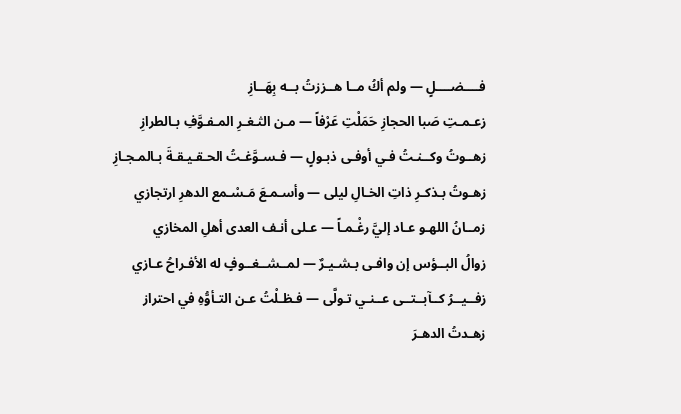فــــضــــلٍ — ولم أكُ مــا هــززتُ بــه بِهَــازِ
زعـمـتِ صَبا الحجازِ حَمَلْتِ عَرْفاً — مـن الثـغـرِ المـفـوَّفِ بـالطرازِ
زهــوتُ وكــنـتُ فـي أوفـى ذبـولٍ — فـسـوَّغـتُ الحـقـيـقـةَ بـالمـجـازِ
زهـوتُ بـذكـرِ ذاتِ الخـالِ ليلى — وأسـمـعَ مَـسْـمع الدهرِ ارتجازي
زمــانُ اللهـو عـاد إليَّ رغْـمـاً — عـلى أنـف العدى أهلِ المخازي
زوالُ البــؤس إن وافـى بـشـيـرٌ — لمــشــغــوفٍ له الأفـراحُ عـازي
زفــيــرُ كــآبــتــى عــنـي تـولَّى — فـظـلْتُ عـن التـأوُّهِ في احتراز
زهـدتُ الدهـرَ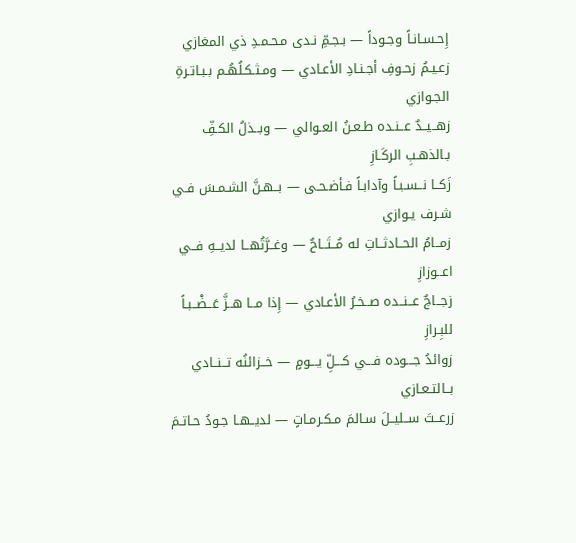إِحـسـانـاً وجـوداً — بـجـمِّ نـدى مـحـمـدِ ذي المغازي
زعـيـمُ زحـوفِ أجـنـادِ الأعـادي — ومـثـكـلُهُـم بـبـاتـرةِ الجـوازي
زهــيــدٌ عــنـده طـعـنُ العـوالي — وبــذلُ الكـفِّ بـالذهـبِ الركَـازِ
زَكــا نــسـبـاً وآدابـاً فـأضـحـى — بــهـنَّ الشـمـسَ فـي شـرف يـوازي
زمــامُ الحــادثــاتِ له مُــتَــاحٌ — وغــرَّتُهــا لديــهِ فــي اعــوزازِ
زجــاجٌ عــنــده صــخـرُ الأعـادي — إِذا مــا هــزَّ عَــضْــبـاً للبِـرازِ
زوائدُ جـــوده فـــي كـــلِّ يـــومٍ — خــزائنُه تــنــادي بــالتـعـازي
زرعــتَ ســليــلَ سـالمَ مـكـرمـاتٍ — لديــهـا جـودُ حـاتـمَ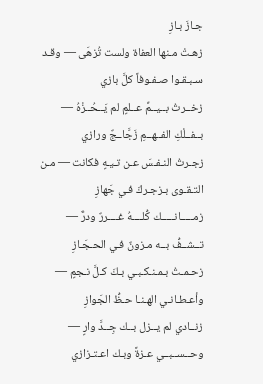جـازَ بـازِ
زهـتْ مـنها العفاة ولست تُزهَى — وقـد سـبـقـوا صـفـوفاً كلَّ بازي
زخــرتُ بــيــمِّ عــلمٍ لم يَــحُــزْهُ — بــفــلْكِ الفــهــمِ زَجَّاــجٌ ورازي
زجـرتُ النـفـسَ عـن تـيـهٍ فكانت — مـن التـقـوى بـزجـركَ فـي جَهازِ
زمـــــانـــــك كُّلــــهُ غــــررٌ ودرٌّ — تــشــفُّ بــه مـزونٌ فـي الحـجَـازِ
زحـمـتُ بـمـنـكـبـي بـكَ كـلَّ نـجمٍ — وأعـطـانـي الهـنـا حـظُّ الجَوازِ
زنــادي لم يــزل بــك جِــدَّ وارٍ — وحــســبــي عـزةً وبـك اعـتـزازي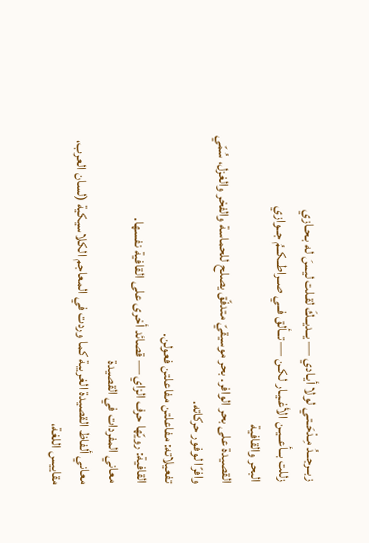زبــرجــدُ مِـدْحَـتـي لولا أيـادي — يــديــكَ لقـلت ليـسَ له بـحـازي
زللت بــأعــيـن الأغـيـار لكـن — تــألق فــي صــراطــكــمُ جــوازي
البحر والقافية
القصيدة على بحر الوافر. بحر موسيقيّ متدفّق يصلح للحماسة والفخر والغزل، سُمّي وافرًا لوفور حركاته.
تفعيلاته: مفاعلتن مفاعلتن فعولن.
القافية: رويّها حرف الزاي — قصائد أخرى على القافية نفسها.
معاني المفردات في القصيدة
معاني ألفاظ القصيدة الغريبة كما وردت في المعاجم الكلاسيكية (لسان العرب، مقاييس اللغة،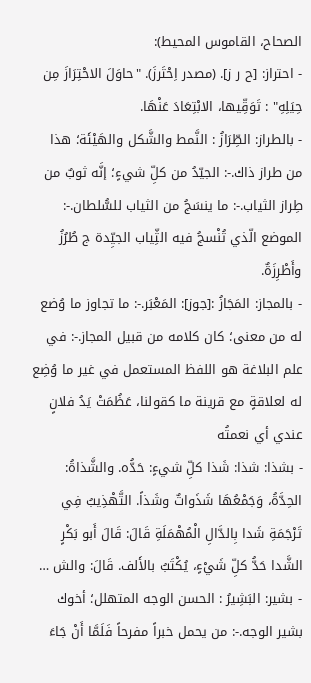الصحاح، القاموس المحيط):
- احتراز: [ح ر ز]. (مصدر اِحْتَرزَ). "حاوَلَ الاحْتِرَازَ مِن حِيَلِهِ" : تَوَقِّيها، الابْتِعَادَ عَنْهَا.
- بالطراز: الطِّرَازُ : النَّمط والشَّكل والهَيْئَة؛ هذا من طراز ذاك.-: الجيّدُ من كلِّ شيءٍ؛ إنَّه ثوبٌ من طِراز الثياب.-: ما ينسَجُ من الثياب للسُّلطان.-: الموضع الّذي تُنْسجُ فيه الثِّياب الجيِّدة ج طُرُزُ وأَطْرِزَةٌ.
- بالمجاز: المَجَازُ :[جوز]: المَعْبَر.-: ما تجاوز ما وُضع له من معنى؛ كان كلامه من قبيل المجاز.-: في علم البلاغة هو اللفظ المستعمل في غير ما وُضِع له لعلاقةٍ مع قرينة ما كقولنا، عَظُمَتْ يَدُ فلانٍ عندي أي نعمتُه
- بشذا: شذا: شَذا كلِّ شيءٍ: حَدُّه. والشَّذاةُ: الحِدَّةُ، وَجَمْعُهَا شَذَواتٌ وشَذاً. التَّهْذِيبُ فِي تَرْجَمَةِ شَدا بِالدَّالِ الْمُهْمَلَةِ قَالَ: قَالَ أَبو بَكْرٍ الشَّدا حَدُّ كلِّ شَيْءٍ، يُكْتَبُ بالأَلف. قَالَ: والش …
- بشير: البَشِيرُ : الحسن الوجه المتهلل؛ أخوك بشير الوجه.-: من يحمل خبراً مفرحاً فَلَمَّا أَنْ جَاءَ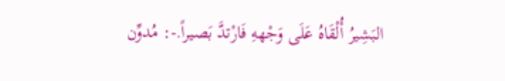البَشِيرُ أُلْقَاهُ عَلَى وَجْههِ فَارْتدَّ بَصيراً.-: مُدوِّن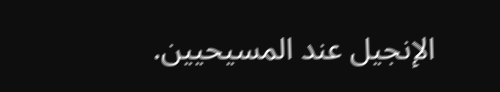الإنجيل عند المسيحيين.